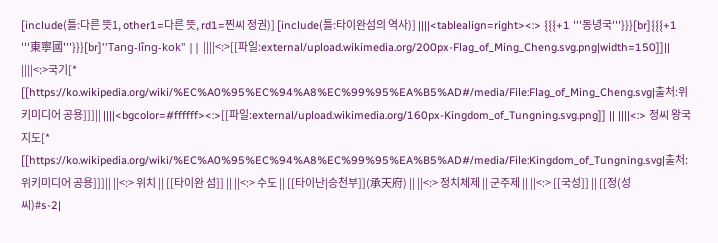[include(틀:다른 뜻1, other1=다른 뜻, rd1=찐씨 정권)] [include(틀:타이완섬의 역사)] ||||<tablealign=right><:> {{{+1 '''동녕국'''}}}[br]{{{+1 '''東寧國'''}}}[br]''Tang-lîng-kok'' || ||||<:>[[파일:external/upload.wikimedia.org/200px-Flag_of_Ming_Cheng.svg.png|width=150]]|| ||||<:>국기[* [[https://ko.wikipedia.org/wiki/%EC%A0%95%EC%94%A8%EC%99%95%EA%B5%AD#/media/File:Flag_of_Ming_Cheng.svg|출처:위키미디어 공용]]]|| ||||<bgcolor=#ffffff><:>[[파일:external/upload.wikimedia.org/160px-Kingdom_of_Tungning.svg.png]] || ||||<:> 정씨 왕국 지도[* [[https://ko.wikipedia.org/wiki/%EC%A0%95%EC%94%A8%EC%99%95%EA%B5%AD#/media/File:Kingdom_of_Tungning.svg|출처:위키미디어 공용]]]|| ||<:> 위치 || [[타이완 섬]] || ||<:> 수도 || [[타이난|승천부]](承天府) || ||<:> 정치체제 || 군주제 || ||<:> [[국성]] || [[정(성씨)#s-2|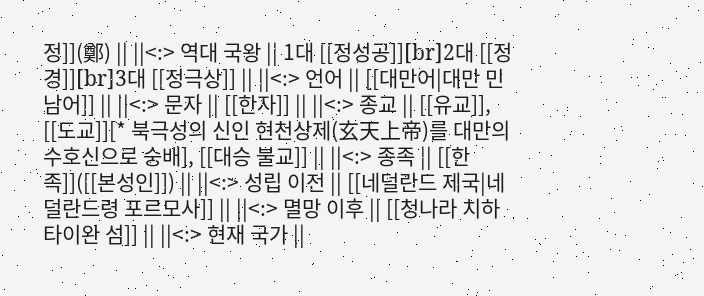정]](鄭) || ||<:> 역대 국왕 || 1대 [[정성공]][br]2대 [[정경]][br]3대 [[정극상]] || ||<:> 언어 || [[대만어|대만 민남어]] || ||<:> 문자 || [[한자]] || ||<:> 종교 || [[유교]], [[도교]][* 북극성의 신인 현천상제(玄天上帝)를 대만의 수호신으로 숭배], [[대승 불교]] || ||<:> 종족 || [[한족]]([[본성인]]) || ||<:> 성립 이전 || [[네덜란드 제국|네덜란드령 포르모사]] || ||<:> 멸망 이후 || [[청나라 치하 타이완 섬]] || ||<:> 현재 국가 ||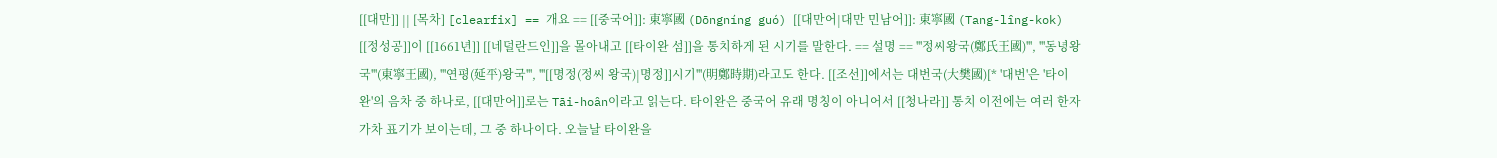[[대만]] || [목차] [clearfix] == 개요 == [[중국어]]: 東寧國 (Dōngníng guó) [[대만어|대만 민남어]]: 東寧國 (Tang-lîng-kok) [[정성공]]이 [[1661년]] [[네덜란드인]]을 몰아내고 [[타이완 섬]]을 통치하게 된 시기를 말한다. == 설명 == '''정씨왕국(鄭氏王國)''', '''동녕왕국'''(東寧王國), '''연평(延平)왕국''', '''[[명정(정씨 왕국)|명정]]시기'''(明鄭時期)라고도 한다. [[조선]]에서는 대번국(大樊國)[* '대번'은 '타이완'의 음차 중 하나로, [[대만어]]로는 Tāi-hoân이라고 읽는다. 타이완은 중국어 유래 명칭이 아니어서 [[청나라]] 통치 이전에는 여러 한자 가차 표기가 보이는데, 그 중 하나이다. 오늘날 타이완을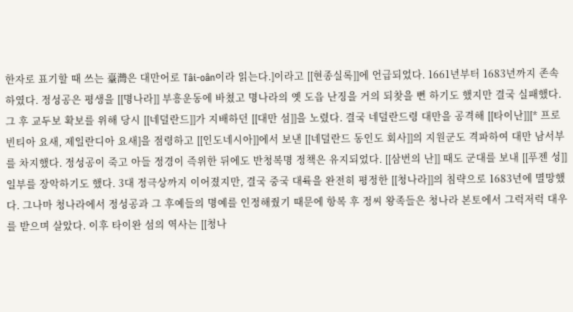한자로 표기할 때 쓰는 臺灣은 대만어로 Tâi-oân이라 읽는다.]이라고 [[현종실록]]에 언급되었다. 1661년부터 1683년까지 존속하였다. 정성공은 평생을 [[명나라]] 부흥운동에 바쳤고 명나라의 옛 도읍 난징을 거의 되찾을 뻔 하기도 했지만 결국 실패했다. 그 후 교두보 확보를 위해 당시 [[네덜란드]]가 지배하던 [[대만 섬]]을 노렸다. 결국 네덜란드령 대만을 공격해 [[타이난]][* 프로빈티아 요새, 제일란디아 요새]을 점령하고 [[인도네시아]]에서 보낸 [[네덜란드 동인도 회사]]의 지원군도 격파하여 대만 남서부를 차지했다. 정성공이 죽고 아들 정경이 즉위한 뒤에도 반청복명 정책은 유지되었다. [[삼번의 난]] 때도 군대를 보내 [[푸젠 성]] 일부를 장악하기도 했다. 3대 정극상까지 이어졌지만, 결국 중국 대륙을 완전히 평정한 [[청나라]]의 침략으로 1683년에 멸망했다. 그나마 청나라에서 정성공과 그 후예들의 명예를 인정해줬기 때문에 항복 후 정씨 왕족들은 청나라 본토에서 그럭저럭 대우를 받으며 살았다. 이후 타이완 섬의 역사는 [[청나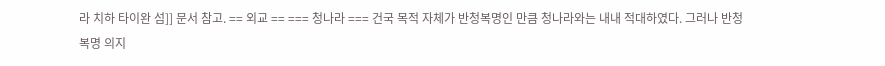라 치하 타이완 섬]] 문서 참고. == 외교 == === 청나라 === 건국 목적 자체가 반청복명인 만큼 청나라와는 내내 적대하였다. 그러나 반청복명 의지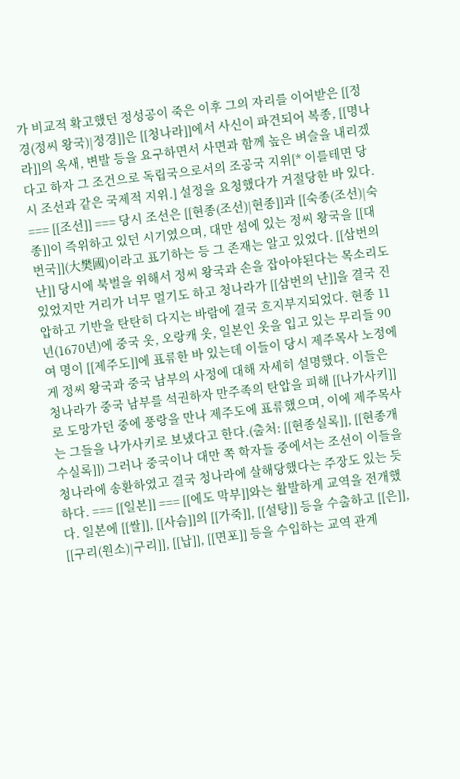가 비교적 확고했던 정성공이 죽은 이후 그의 자리를 이어받은 [[정경(정씨 왕국)|정경]]은 [[청나라]]에서 사신이 파견되어 복종, [[명나라]]의 옥새, 변발 등을 요구하면서 사면과 함께 높은 벼슬을 내리겠다고 하자 그 조건으로 독립국으로서의 조공국 지위[* 이를테면 당시 조선과 같은 국제적 지위.] 설정을 요청했다가 거절당한 바 있다. === [[조선]] === 당시 조선은 [[현종(조선)|현종]]과 [[숙종(조선)|숙종]]이 즉위하고 있던 시기였으며, 대만 섬에 있는 정씨 왕국을 [[대번국]](大樊國)이라고 표기하는 등 그 존재는 알고 있었다. [[삼번의 난]] 당시에 북벌을 위해서 정씨 왕국과 손을 잡아야된다는 목소리도 있었지만 거리가 너무 멀기도 하고 청나라가 [[삼번의 난]]을 결국 진압하고 기반을 탄탄히 다지는 바람에 결국 흐지부지되었다. 현종 11년(1670년)에 중국 옷, 오랑캐 옷, 일본인 옷을 입고 있는 무리들 90여 명이 [[제주도]]에 표류한 바 있는데 이들이 당시 제주목사 노정에게 정씨 왕국과 중국 남부의 사정에 대해 자세히 설명했다. 이들은 청나라가 중국 남부를 석권하자 만주족의 탄압을 피해 [[나가사키]]로 도망가던 중에 풍랑을 만나 제주도에 표류했으며, 이에 제주목사는 그들을 나가사키로 보냈다고 한다.(출처: [[현종실록]], [[현종개수실록]]) 그러나 중국이나 대만 쪽 학자들 중에서는 조선이 이들을 청나라에 송환하였고 결국 청나라에 살해당했다는 주장도 있는 듯하다. === [[일본]] === [[에도 막부]]와는 활발하게 교역을 전개했다. 일본에 [[쌀]], [[사슴]]의 [[가죽]], [[설탕]] 등을 수출하고 [[은]], [[구리(원소)|구리]], [[납]], [[면포]] 등을 수입하는 교역 관계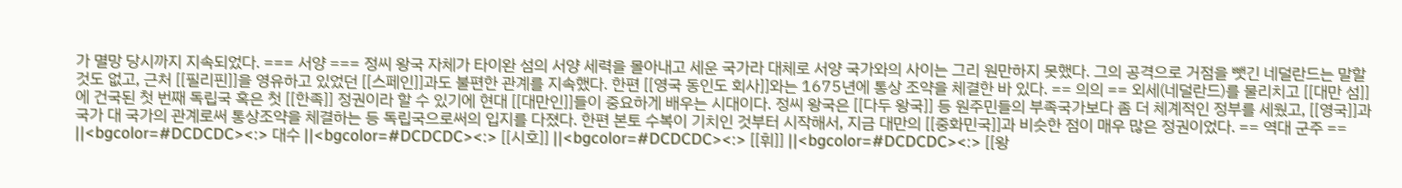가 멸망 당시까지 지속되었다. === 서양 === 정씨 왕국 자체가 타이완 섬의 서양 세력을 몰아내고 세운 국가라 대체로 서양 국가와의 사이는 그리 원만하지 못했다. 그의 공격으로 거점을 뺏긴 네덜란드는 말할 것도 없고, 근처 [[필리핀]]을 영유하고 있었던 [[스페인]]과도 불편한 관계를 지속했다. 한편 [[영국 동인도 회사]]와는 1675년에 통상 조약을 체결한 바 있다. == 의의 == 외세(네덜란드)를 물리치고 [[대만 섬]]에 건국된 첫 번째 독립국 혹은 첫 [[한족]] 정권이라 할 수 있기에 현대 [[대만인]]들이 중요하게 배우는 시대이다. 정씨 왕국은 [[다두 왕국]] 등 원주민들의 부족국가보다 좀 더 체계적인 정부를 세웠고, [[영국]]과 국가 대 국가의 관계로써 통상조약을 체결하는 등 독립국으로써의 입지를 다졌다. 한편 본토 수복이 기치인 것부터 시작해서, 지금 대만의 [[중화민국]]과 비슷한 점이 매우 많은 정권이었다. == 역대 군주 == ||<bgcolor=#DCDCDC><:> 대수 ||<bgcolor=#DCDCDC><:> [[시호]] ||<bgcolor=#DCDCDC><:> [[휘]] ||<bgcolor=#DCDCDC><:> [[왕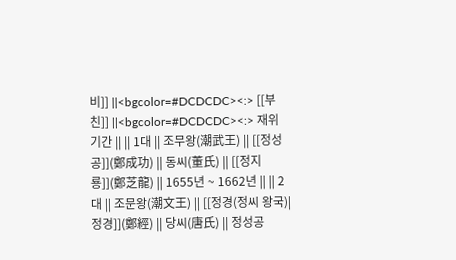비]] ||<bgcolor=#DCDCDC><:> [[부친]] ||<bgcolor=#DCDCDC><:> 재위 기간 || || 1대 || 조무왕(潮武王) || [[정성공]](鄭成功) || 동씨(董氏) || [[정지룡]](鄭芝龍) || 1655년 ~ 1662년 || || 2대 || 조문왕(潮文王) || [[정경(정씨 왕국)|정경]](鄭經) || 당씨(唐氏) || 정성공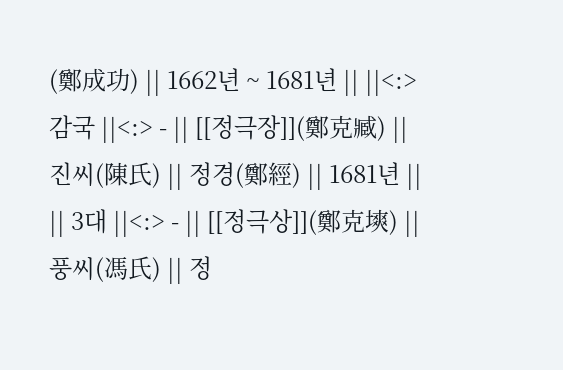(鄭成功) || 1662년 ~ 1681년 || ||<:> 감국 ||<:> - || [[정극장]](鄭克臧) || 진씨(陳氏) || 정경(鄭經) || 1681년 || || 3대 ||<:> - || [[정극상]](鄭克塽) || 풍씨(馮氏) || 정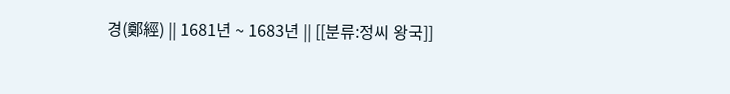경(鄭經) || 1681년 ~ 1683년 || [[분류:정씨 왕국]]